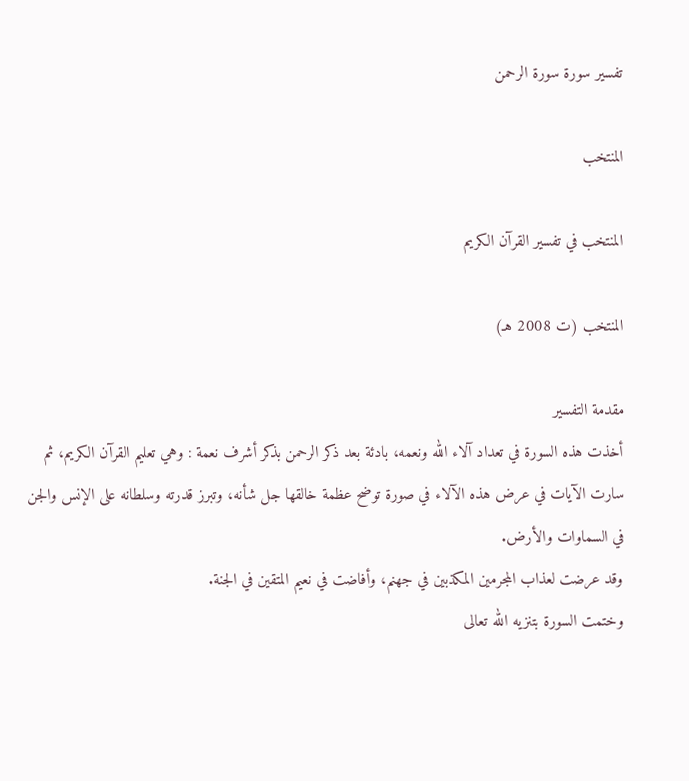تفسير سورة سورة الرحمن

المنتخب

المنتخب في تفسير القرآن الكريم

المنتخب (ت 2008 هـ)

مقدمة التفسير
أخذت هذه السورة في تعداد آلاء الله ونعمه، بادئة بعد ذكر الرحمن بذكر أشرف نعمة : وهي تعليم القرآن الكريم، ثم سارت الآيات في عرض هذه الآلاء في صورة توضح عظمة خالقها جل شأنه، وتبرز قدرته وسلطانه على الإنس والجن في السماوات والأرض.
وقد عرضت لعذاب المجرمين المكذبين في جهنم، وأفاضت في نعيم المتقين في الجنة.
وختمت السورة بتنزيه الله تعالى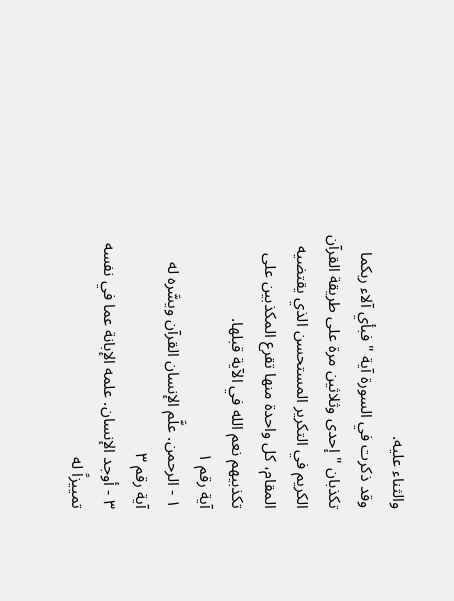والثناء عليه.
وقد ذكرت في السورة آية " فبأي آلاء ربكما تكذبان " إحدى وثلاثين مرة على طريقة القرآن الكريم في التكرير المستحسن الذي يقتضيه المقام، كل واحدة منها تقرع المكذبين على تكذبيهم نعم الله في الآية قبلها.
آية رقم ١
١ - الرحمن. علَّم الإنسان القرآن ويسَّره له
آية رقم ٣
٣ - أوجد الإنسان. علمه الإبانة عما في نفسه تمييزاً له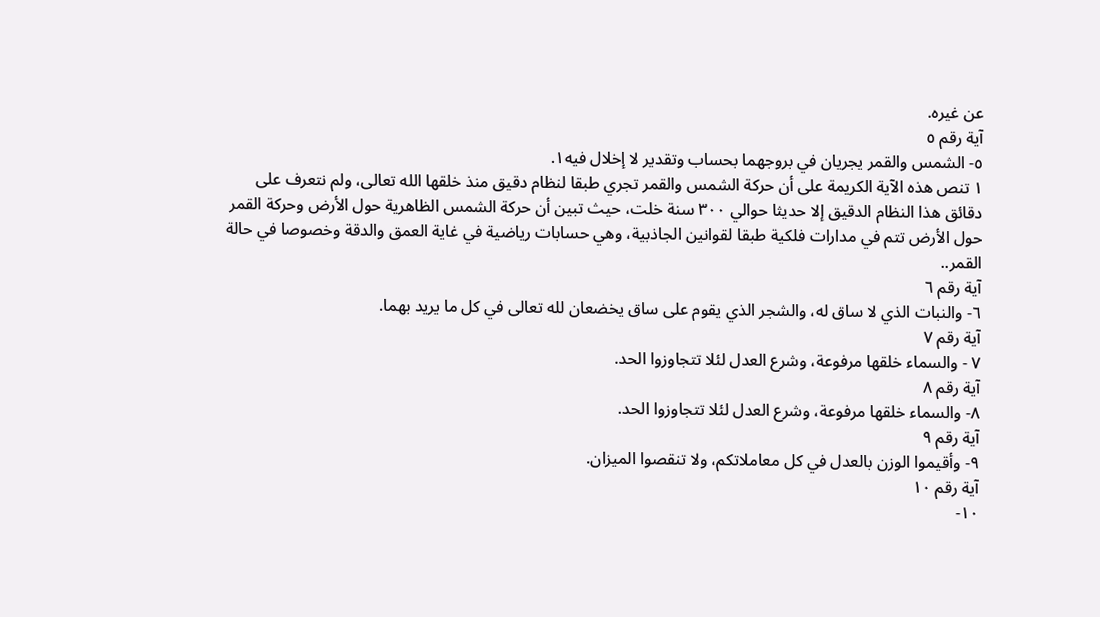عن غيره.
آية رقم ٥
٥- الشمس والقمر يجريان في بروجهما بحساب وتقدير لا إخلال فيه١.
١ تنص هذه الآية الكريمة على أن حركة الشمس والقمر تجري طبقا لنظام دقيق منذ خلقها الله تعالى، ولم نتعرف على دقائق هذا النظام الدقيق إلا حديثا حوالي ٣٠٠ سنة خلت، حيث تبين أن حركة الشمس الظاهرية حول الأرض وحركة القمر حول الأرض تتم في مدارات فلكية طبقا لقوانين الجاذبية، وهي حسابات رياضية في غاية العمق والدقة وخصوصا في حالة القمر..
آية رقم ٦
٦- والنبات الذي لا ساق له، والشجر الذي يقوم على ساق يخضعان لله تعالى في كل ما يريد بهما.
آية رقم ٧
٧ - والسماء خلقها مرفوعة، وشرع العدل لئلا تتجاوزوا الحد.
آية رقم ٨
٨- والسماء خلقها مرفوعة، وشرع العدل لئلا تتجاوزوا الحد.
آية رقم ٩
٩- وأقيموا الوزن بالعدل في كل معاملاتكم، ولا تنقصوا الميزان.
آية رقم ١٠
١٠-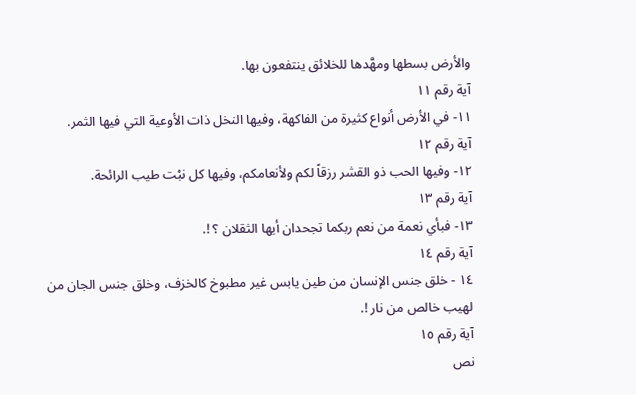والأرض بسطها ومهَّدها للخلائق ينتفعون بها.
آية رقم ١١
١١- في الأرض أنواع كثيرة من الفاكهة، وفيها النخل ذات الأوعية التي فيها الثمر.
آية رقم ١٢
١٢- وفيها الحب ذو القشر رزقاً لكم ولأنعامكم، وفيها كل نبْت طيب الرائحة.
آية رقم ١٣
١٣- فبأي نعمة من نعم ربكما تجحدان أيها الثقلان ؟ !.
آية رقم ١٤
١٤ - خلق جنس الإنسان من طين يابس غير مطبوخ كالخزف، وخلق جنس الجان من لهيب خالص من نار !.
آية رقم ١٥
نص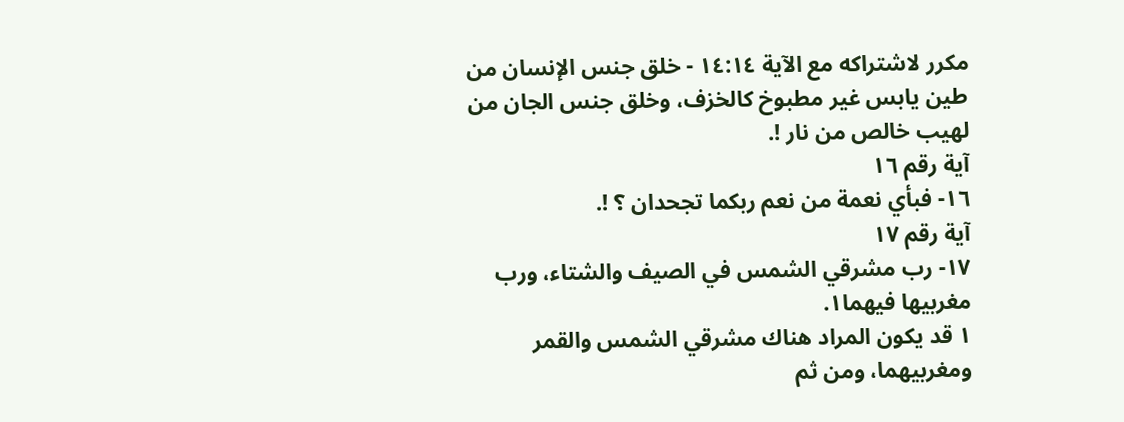مكرر لاشتراكه مع الآية ١٤:١٤ - خلق جنس الإنسان من طين يابس غير مطبوخ كالخزف، وخلق جنس الجان من لهيب خالص من نار !.
آية رقم ١٦
١٦- فبأي نعمة من نعم ربكما تجحدان ؟ !.
آية رقم ١٧
١٧- رب مشرقي الشمس في الصيف والشتاء، ورب مغربيها فيهما١.
١ قد يكون المراد هناك مشرقي الشمس والقمر ومغربيهما، ومن ثم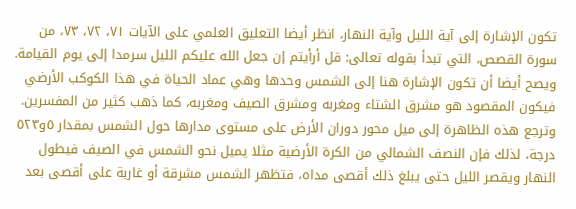تكون الإشارة إلى آية الليل وآية النهار، انظر أيضا التعليق العلمي على الآيات ٧١، ٧٢، ٧٣، من سورة القصص، التي تبدأ بقوله تعالى: قل أرأيتم إن جعل الله عليكم الليل سرمدا إلى يوم القيامة.
ويصح أيضا أن تكون الإشارة هنا إلى الشمس وحدها وهي عماد الحياة في هذا الكوكب الأرضي فيكون المقصود هو مشرق الشتاء ومغربه ومشرق الصيف ومغربه، كما ذهب كثير من المفسرين.
وترجع هذه الظاهرة إلى ميل محور دوران الأرض على مستوى مدارها حول الشمس بمقدار ٥و٥٢٣ درجة، لذلك فإن النصف الشمالي من الكرة الأرضية مثلا يميل نحو الشمس في الصيف فيطول النهار ويقصر الليل حتى يبلغ ذلك أقصى مداه، فتظهر الشمس مشرقة أو غاربة على أقصى بعد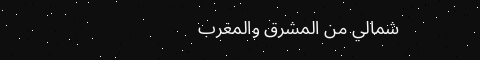شمالي من المشرق والمغرب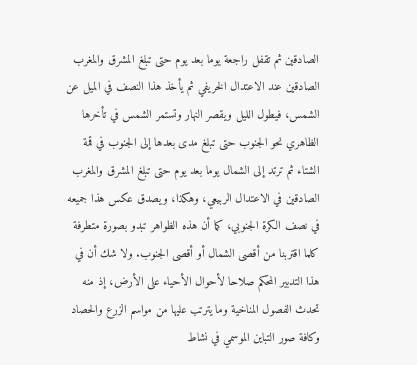الصادقين ثم تقفل راجعة يوما بعد يوم حتى تبلغ المشرق والمغرب الصادقين عند الاعتدال الخريفي ثم يأخذ هذا النصف في الميل عن الشمس، فيطول الليل ويقصر النهار وتستمر الشمس في تأخرها الظاهري نحو الجنوب حتى تبلغ مدى بعدها إلى الجنوب في قمة الشتاء ثم ترتد إلى الشمال يوما بعد يوم حتى تبلغ المشرق والمغرب الصادقين في الاعتدال الربيعي، وهكذا، ويصدق عكس هذا جميعه في نصف الكرة الجنوبي، كما أن هذه الظواهر تبدو بصورة متطرفة كلما اقتربنا من أقصى الشمال أو أقصى الجنوب. ولا شك أن في هذا التدبير المحكم صلاحا لأحوال الأحياء على الأرض، إذ منه تحدث الفصول المناخية وما يترتب عليها من مواسم الزرع والحصاد وكافة صور التباين الموسمي في نشاط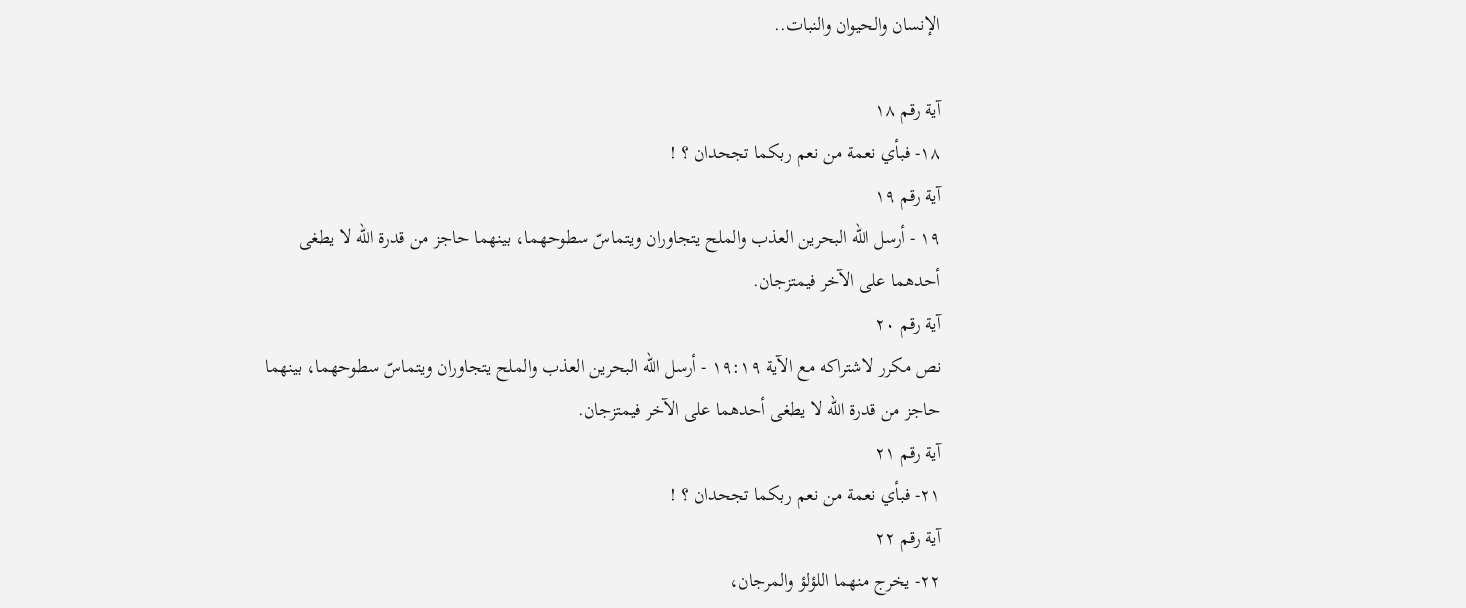الإنسان والحيوان والنبات..

آية رقم ١٨
١٨- فبأي نعمة من نعم ربكما تجحدان ؟ !
آية رقم ١٩
١٩ - أرسل الله البحرين العذب والملح يتجاوران ويتماسّ سطوحهما، بينهما حاجز من قدرة الله لا يطغى أحدهما على الآخر فيمتزجان.
آية رقم ٢٠
نص مكرر لاشتراكه مع الآية ١٩:١٩ - أرسل الله البحرين العذب والملح يتجاوران ويتماسّ سطوحهما، بينهما حاجز من قدرة الله لا يطغى أحدهما على الآخر فيمتزجان.
آية رقم ٢١
٢١- فبأي نعمة من نعم ربكما تجحدان ؟ !
آية رقم ٢٢
٢٢- يخرج منهما اللؤلؤ والمرجان،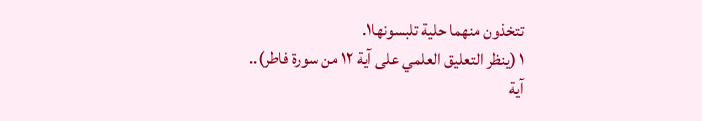تتخذون منهما حلية تلبسونها١.
١ (ينظر التعليق العلمي على آية ١٢ من سورة فاطر)..
آية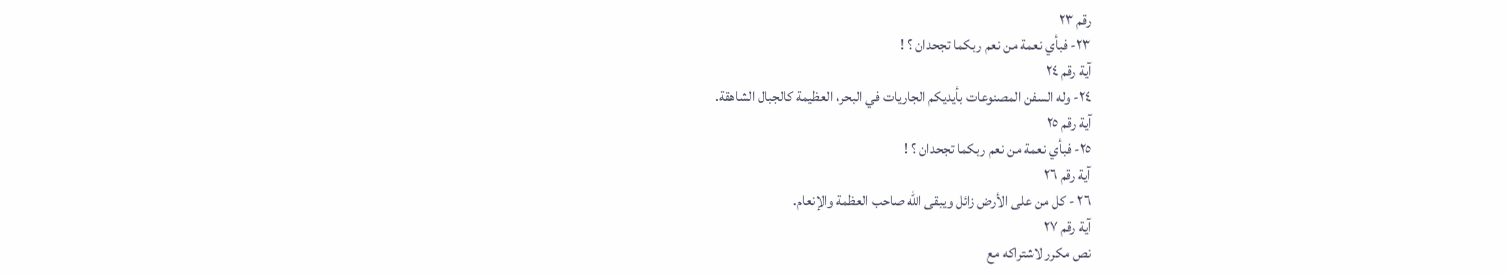رقم ٢٣
٢٣- فبأي نعمة من نعم ربكما تجحدان ؟ !
آية رقم ٢٤
٢٤- وله السفن المصنوعات بأيديكم الجاريات في البحر، العظيمة كالجبال الشاهقة.
آية رقم ٢٥
٢٥- فبأي نعمة من نعم ربكما تجحدان ؟ !
آية رقم ٢٦
٢٦ - كل من على الأرض زائل ويبقى الله صاحب العظمة والإنعام.
آية رقم ٢٧
نص مكرر لاشتراكه مع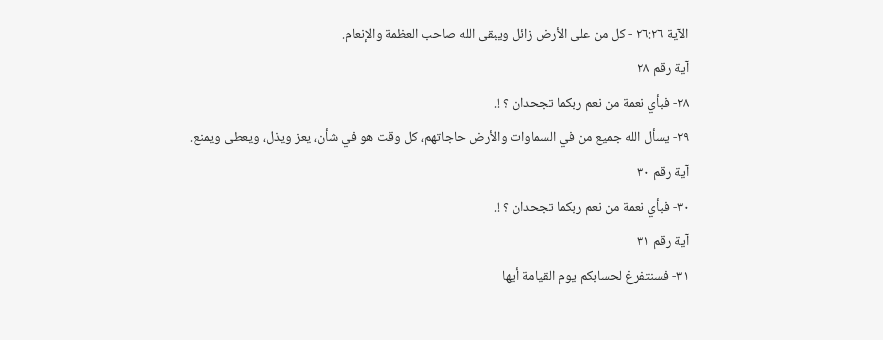الآية ٢٦:٢٦ - كل من على الأرض زائل ويبقى الله صاحب العظمة والإنعام.
آية رقم ٢٨
٢٨- فبأي نعمة من نعم ربكما تجحدان ؟ !.
٢٩- يسأل الله جميع من في السماوات والأرض حاجاتهم، كل وقت هو في شأن، يعز ويذل، ويعطى ويمنع.
آية رقم ٣٠
٣٠- فبأي نعمة من نعم ربكما تجحدان ؟ !.
آية رقم ٣١
٣١- فسنتفرغ لحسابكم يوم القيامة أيها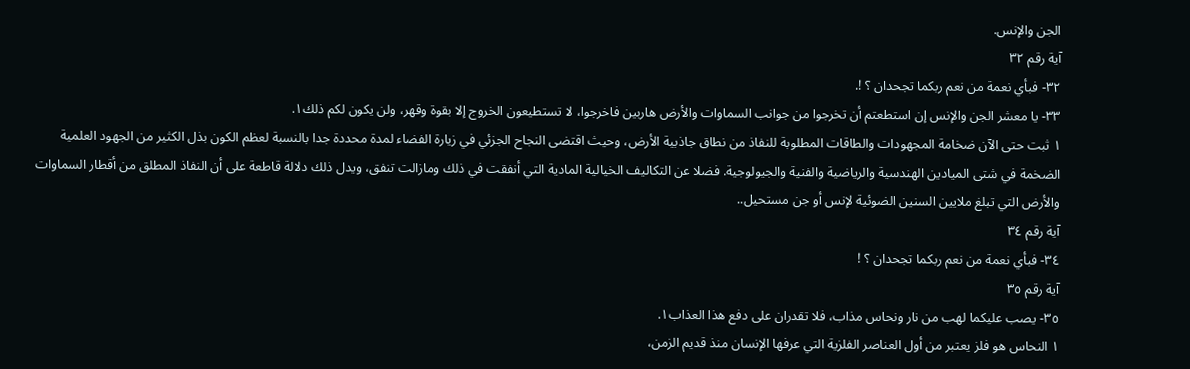الجن والإنس.
آية رقم ٣٢
٣٢- فبأي نعمة من نعم ربكما تجحدان ؟ !.
٣٣- يا معشر الجن والإنس إن استطعتم أن تخرجوا من جوانب السماوات والأرض هاربين فاخرجوا، لا تستطيعون الخروج إلا بقوة وقهر، ولن يكون لكم ذلك١.
١ ثبت حتى الآن ضخامة المجهودات والطاقات المطلوبة للنفاذ من نطاق جاذبية الأرض، وحيث اقتضى النجاح الجزئي في زيارة الفضاء لمدة محددة جدا بالنسبة لعظم الكون بذل الكثير من الجهود العلمية الضخمة في شتى الميادين الهندسية والرياضية والفنية والجيولوجية. فضلا عن التكاليف الخيالية المادية التي أنفقت في ذلك ومازالت تنفق، ويدل ذلك دلالة قاطعة على أن النفاذ المطلق من أقطار السماوات والأرض التي تبلغ ملايين السنين الضوئية لإنس أو جن مستحيل..
آية رقم ٣٤
٣٤- فبأي نعمة من نعم ربكما تجحدان ؟ !
آية رقم ٣٥
٣٥- يصب عليكما لهب من نار ونحاس مذاب، فلا تقدران على دفع هذا العذاب١.
١ النحاس هو فلز يعتبر من أول العناصر الفلزية التي عرفها الإنسان منذ قديم الزمن،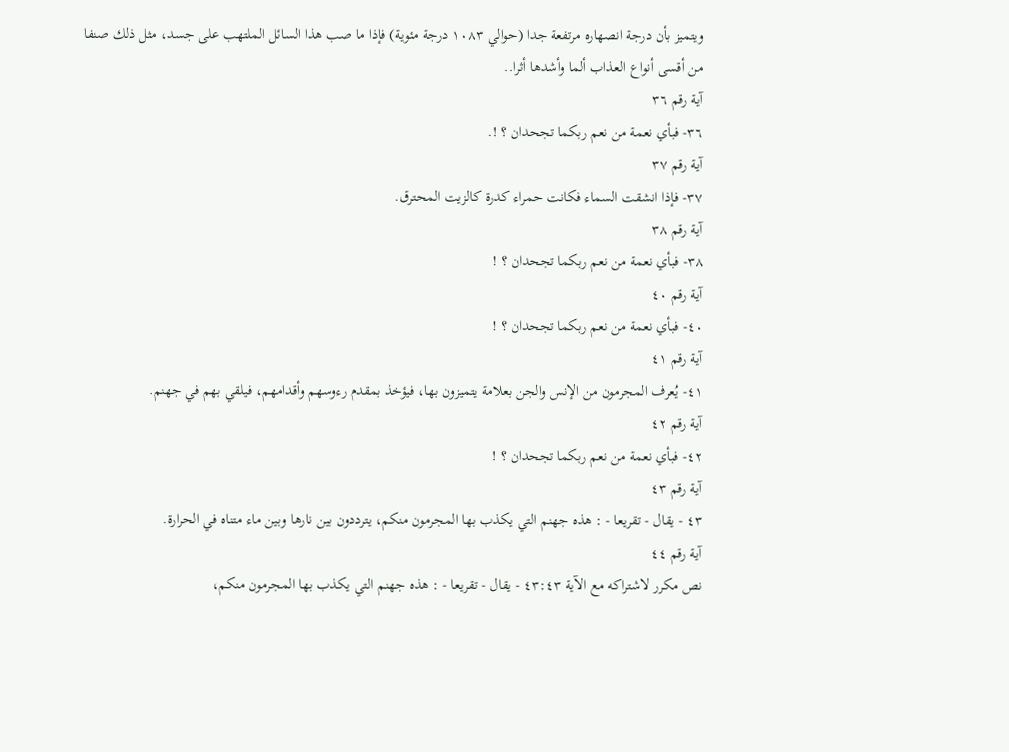ويتميز بأن درجة انصهاره مرتفعة جدا (حوالي ١٠٨٣ درجة مئوية) فإذا ما صب هذا السائل الملتهب على جسد، مثل ذلك صنفا من أقسى أنواع العذاب ألما وأشدها أثرا..
آية رقم ٣٦
٣٦- فبأي نعمة من نعم ربكما تجحدان ؟ !.
آية رقم ٣٧
٣٧- فإذا انشقت السماء فكانت حمراء كدرة كالزيت المحترق.
آية رقم ٣٨
٣٨- فبأي نعمة من نعم ربكما تجحدان ؟ !
آية رقم ٤٠
٤٠- فبأي نعمة من نعم ربكما تجحدان ؟ !
آية رقم ٤١
٤١- يُعرف المجرمون من الإنس والجن بعلامة يتميزون بها، فيؤخذ بمقدم رءوسهم وأقدامهم، فيلقي بهم في جهنم.
آية رقم ٤٢
٤٢- فبأي نعمة من نعم ربكما تجحدان ؟ !
آية رقم ٤٣
٤٣ - يقال - تقريعا - : هذه جهنم التي يكذب بها المجرمون منكم، يترددون بين نارها وبين ماء متناه في الحرارة.
آية رقم ٤٤
نص مكرر لاشتراكه مع الآية ٤٣:٤٣ - يقال - تقريعا - : هذه جهنم التي يكذب بها المجرمون منكم،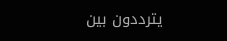يترددون بين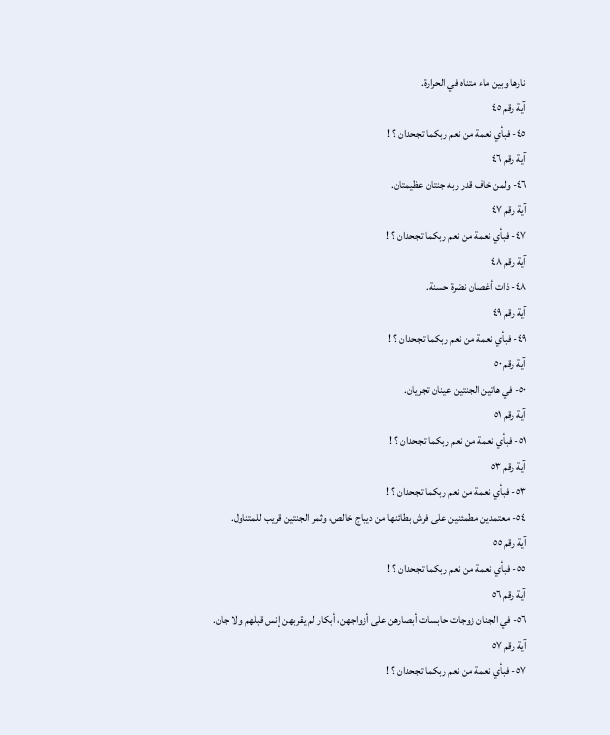نارها وبين ماء متناه في الحرارة.
آية رقم ٤٥
٤٥- فبأي نعمة من نعم ربكما تجحدان ؟ !
آية رقم ٤٦
٤٦- ولمن خاف قدر ربه جنتان عظيمتان.
آية رقم ٤٧
٤٧- فبأي نعمة من نعم ربكما تجحدان ؟ !
آية رقم ٤٨
٤٨- ذات أغصان نضرة حسنة.
آية رقم ٤٩
٤٩- فبأي نعمة من نعم ربكما تجحدان ؟ !
آية رقم ٥٠
٥٠- في هاتين الجنتين عينان تجريان.
آية رقم ٥١
٥١- فبأي نعمة من نعم ربكما تجحدان ؟ !
آية رقم ٥٣
٥٣- فبأي نعمة من نعم ربكما تجحدان ؟ !
٥٤- معتمدين مطمئنين على فرش بطائنها من ديباج خالص، وثمر الجنتين قريب للمتناول.
آية رقم ٥٥
٥٥- فبأي نعمة من نعم ربكما تجحدان ؟ !
آية رقم ٥٦
٥٦- في الجنان زوجات حابسات أبصارهن على أزواجهن، أبكار لم يقربهن إنس قبلهم ولا جان.
آية رقم ٥٧
٥٧- فبأي نعمة من نعم ربكما تجحدان ؟ !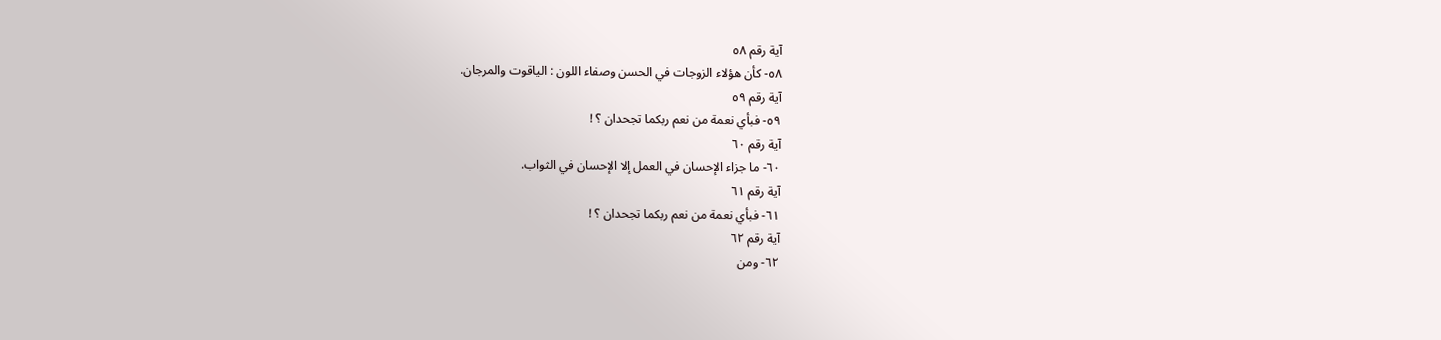آية رقم ٥٨
٥٨- كأن هؤلاء الزوجات في الحسن وصفاء اللون : الياقوت والمرجان.
آية رقم ٥٩
٥٩- فبأي نعمة من نعم ربكما تجحدان ؟ !
آية رقم ٦٠
٦٠- ما جزاء الإحسان في العمل إلا الإحسان في الثواب.
آية رقم ٦١
٦١- فبأي نعمة من نعم ربكما تجحدان ؟ !
آية رقم ٦٢
٦٢- ومن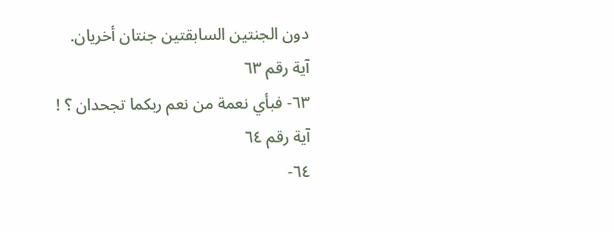دون الجنتين السابقتين جنتان أخريان.
آية رقم ٦٣
٦٣- فبأي نعمة من نعم ربكما تجحدان ؟ !
آية رقم ٦٤
٦٤-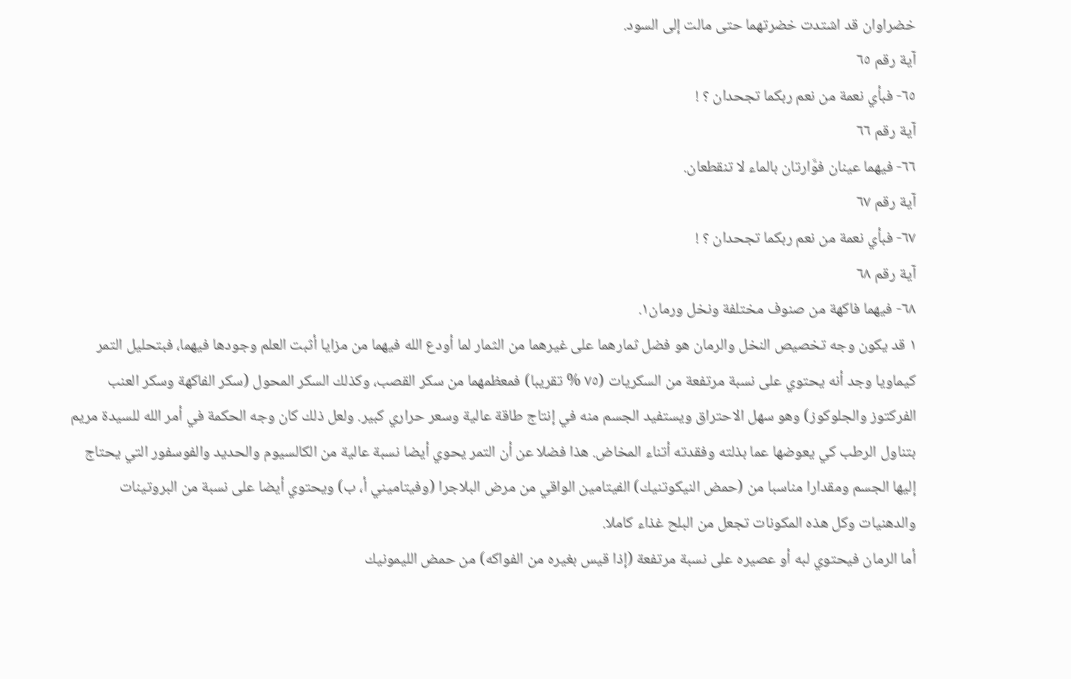خضراوان قد اشتدت خضرتهما حتى مالت إلى السود.
آية رقم ٦٥
٦٥- فبأي نعمة من نعم ربكما تجحدان ؟ !
آية رقم ٦٦
٦٦- فيهما عينان فوَّارتان بالماء لا تنقطعان.
آية رقم ٦٧
٦٧- فبأي نعمة من نعم ربكما تجحدان ؟ !
آية رقم ٦٨
٦٨- فيهما فاكهة من صنوف مختلفة ونخل ورمان١.
١ قد يكون وجه تخصيص النخل والرمان هو فضل ثمارهما على غيرهما من الثمار لما أودع الله فيهما من مزايا أثبت العلم وجودها فيهما، فبتحليل التمر كيماويا وجد أنه يحتوي على نسبة مرتفعة من السكريات (٧٥ % تقريبا) فمعظمهما من سكر القصب، وكذلك السكر المحول (سكر الفاكهة وسكر العنب الفركتوز والجلوكوز) وهو سهل الاحتراق ويستفيد الجسم منه في إنتاج طاقة عالية وسعر حراري كبير. ولعل ذلك كان وجه الحكمة في أمر الله للسيدة مريم بتناول الرطب كي يعوضها عما بذلته وفقدته أتناء المخاض. هذا فضلا عن أن التمر يحوي أيضا نسبة عالية من الكالسيوم والحديد والفوسفور التي يحتاج إليها الجسم ومقدارا مناسبا من (حمض النيكوتنيك) الفيتامين الواقي من مرض البلاجرا (وفيتاميني أ، ب) ويحتوي أيضا على نسبة من البروتينات والدهنيات وكل هذه المكونات تجعل من البلح غذاء كاملا.
أما الرمان فيحتوي لبه أو عصيره على نسبة مرتفعة (إذا قيس بغيره من الفواكه) من حمض الليمونيك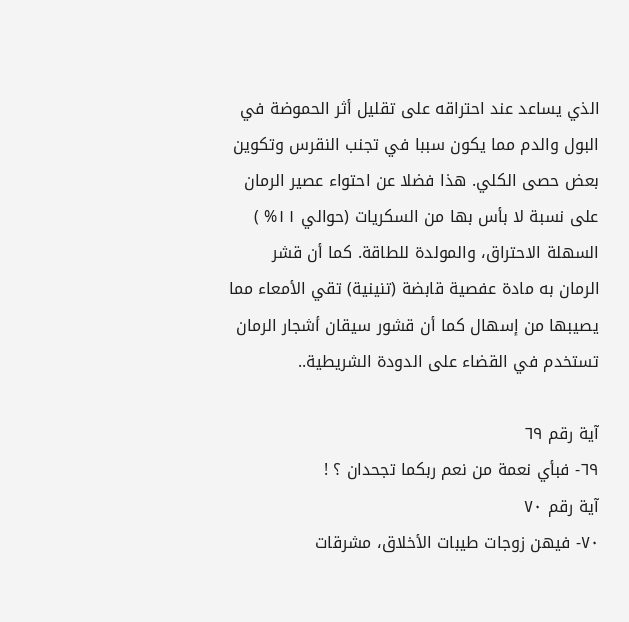الذي يساعد عند احتراقه على تقليل أثر الحموضة في البول والدم مما يكون سببا في تجنب النقرس وتكوين بعض حصى الكلي. هذا فضلا عن احتواء عصير الرمان على نسبة لا بأس بها من السكريات (حوالي ١١% ) السهلة الاحتراق، والمولدة للطاقة. كما أن قشر الرمان به مادة عفصية قابضة (تنينية) تقي الأمعاء مما يصيبها من إسهال كما أن قشور سيقان أشجار الرمان تستخدم في القضاء على الدودة الشريطية..

آية رقم ٦٩
٦٩- فبأي نعمة من نعم ربكما تجحدان ؟ !
آية رقم ٧٠
٧٠- فيهن زوجات طيبات الأخلاق، مشرقات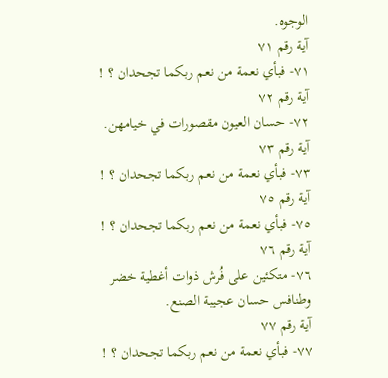الوجوه.
آية رقم ٧١
٧١- فبأي نعمة من نعم ربكما تجحدان ؟ !
آية رقم ٧٢
٧٢- حسان العيون مقصورات في خيامهن.
آية رقم ٧٣
٧٣- فبأي نعمة من نعم ربكما تجحدان ؟ !
آية رقم ٧٥
٧٥- فبأي نعمة من نعم ربكما تجحدان ؟ !
آية رقم ٧٦
٧٦- متكئين على فُرش ذوات أغطية خضر وطنافس حسان عجيبة الصنع.
آية رقم ٧٧
٧٧- فبأي نعمة من نعم ربكما تجحدان ؟ !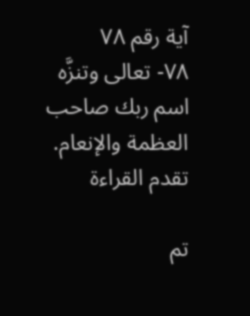آية رقم ٧٨
٧٨- تعالى وتنزَّه اسم ربك صاحب العظمة والإنعام.
تقدم القراءة

تم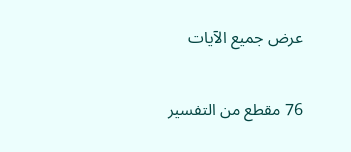عرض جميع الآيات

76 مقطع من التفسير